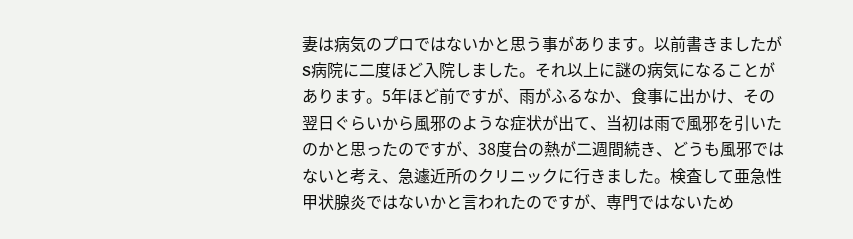妻は病気のプロではないかと思う事があります。以前書きましたがS病院に二度ほど入院しました。それ以上に謎の病気になることがあります。5年ほど前ですが、雨がふるなか、食事に出かけ、その翌日ぐらいから風邪のような症状が出て、当初は雨で風邪を引いたのかと思ったのですが、38度台の熱が二週間続き、どうも風邪ではないと考え、急遽近所のクリニックに行きました。検査して亜急性甲状腺炎ではないかと言われたのですが、専門ではないため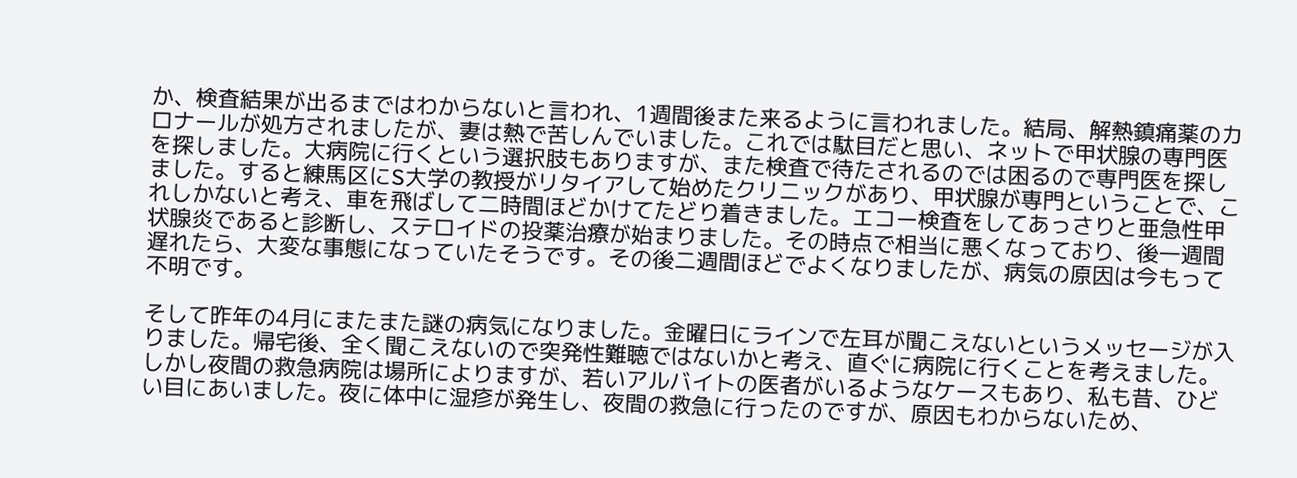か、検査結果が出るまではわからないと言われ、1週間後また来るように言われました。結局、解熱鎮痛薬のカロナールが処方されましたが、妻は熱で苦しんでいました。これでは駄目だと思い、ネットで甲状腺の専門医を探しました。大病院に行くという選択肢もありますが、また検査で待たされるのでは困るので専門医を探しました。すると練馬区にS大学の教授がリタイアして始めたクリニックがあり、甲状腺が専門ということで、これしかないと考え、車を飛ばして二時間ほどかけてたどり着きました。エコー検査をしてあっさりと亜急性甲状腺炎であると診断し、ステロイドの投薬治療が始まりました。その時点で相当に悪くなっており、後一週間遅れたら、大変な事態になっていたそうです。その後二週間ほどでよくなりましたが、病気の原因は今もって不明です。

そして昨年の4月にまたまた謎の病気になりました。金曜日にラインで左耳が聞こえないというメッセージが入りました。帰宅後、全く聞こえないので突発性難聴ではないかと考え、直ぐに病院に行くことを考えました。しかし夜間の救急病院は場所によりますが、若いアルバイトの医者がいるようなケースもあり、私も昔、ひどい目にあいました。夜に体中に湿疹が発生し、夜間の救急に行ったのですが、原因もわからないため、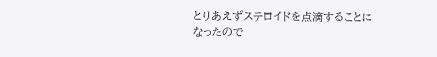とりあえずステロイドを点滴することになったので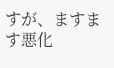すが、ますます悪化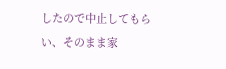したので中止してもらい、そのまま家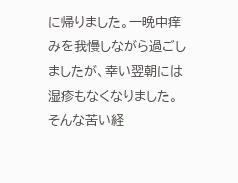に帰りました。一晩中痒みを我慢しながら過ごしましたが、幸い翌朝には湿疹もなくなりました。そんな苦い経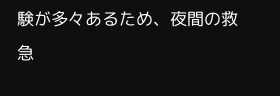験が多々あるため、夜間の救急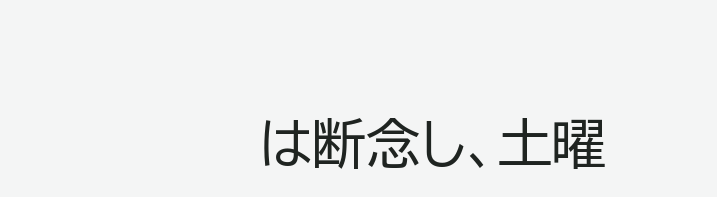は断念し、土曜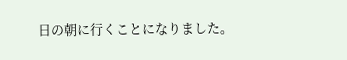日の朝に行くことになりました。